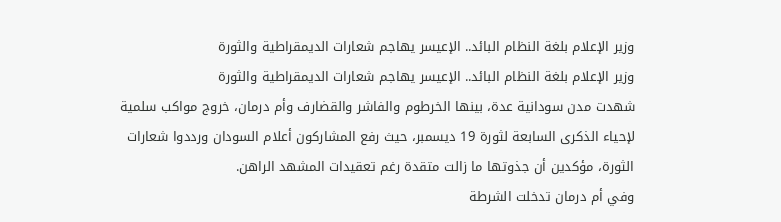وزير الإعلام بلغة النظام البائد.. الإعيسر يهاجم شعارات الديمقراطية والثورة
وزير الإعلام بلغة النظام البائد.. الإعيسر يهاجم شعارات الديمقراطية والثورة
شهدت مدن سودانية عدة، بينها الخرطوم والفاشر والقضارف وأم درمان، خروج مواكب سلمية لإحياء الذكرى السابعة لثورة 19 ديسمبر، حيث رفع المشاركون أعلام السودان ورددوا شعارات الثورة، مؤكدين أن جذوتها ما زالت متقدة رغم تعقيدات المشهد الراهن.
وفي أم درمان تدخلت الشرطة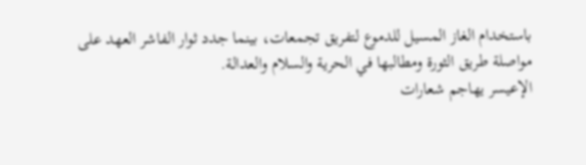باستخدام الغاز المسيل للدموع لتفريق تجمعات، بينما جدد ثوار الفاشر العهد على مواصلة طريق الثورة ومطالبها في الحرية والسلام والعدالة.
الإعيسر يهاجم شعارات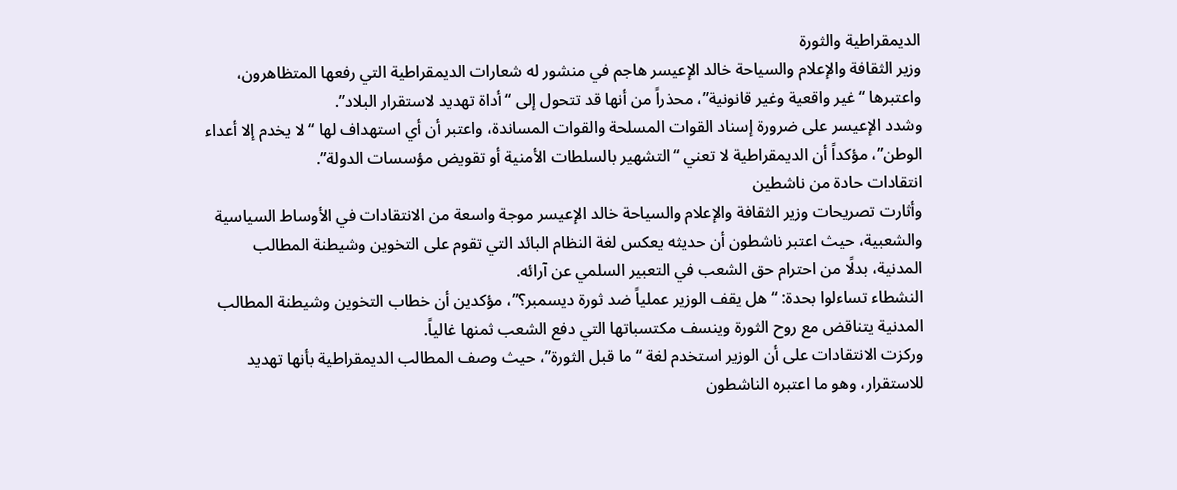الديمقراطية والثورة
وزير الثقافة والإعلام والسياحة خالد الإعيسر هاجم في منشور له شعارات الديمقراطية التي رفعها المتظاهرون، واعتبرها “غير واقعية وغير قانونية”، محذراً من أنها قد تتحول إلى “أداة تهديد لاستقرار البلاد”.
وشدد الإعيسر على ضرورة إسناد القوات المسلحة والقوات المساندة، واعتبر أن أي استهداف لها “لا يخدم إلا أعداء الوطن”، مؤكداً أن الديمقراطية لا تعني “التشهير بالسلطات الأمنية أو تقويض مؤسسات الدولة”.
انتقادات حادة من ناشطين
وأثارت تصريحات وزير الثقافة والإعلام والسياحة خالد الإعيسر موجة واسعة من الانتقادات في الأوساط السياسية والشعبية، حيث اعتبر ناشطون أن حديثه يعكس لغة النظام البائد التي تقوم على التخوين وشيطنة المطالب المدنية، بدلًا من احترام حق الشعب في التعبير السلمي عن آرائه.
النشطاء تساءلوا بحدة: “هل يقف الوزير عملياً ضد ثورة ديسمبر؟”، مؤكدين أن خطاب التخوين وشيطنة المطالب المدنية يتناقض مع روح الثورة وينسف مكتسباتها التي دفع الشعب ثمنها غالياً.
وركزت الانتقادات على أن الوزير استخدم لغة “ما قبل الثورة”، حيث وصف المطالب الديمقراطية بأنها تهديد للاستقرار، وهو ما اعتبره الناشطون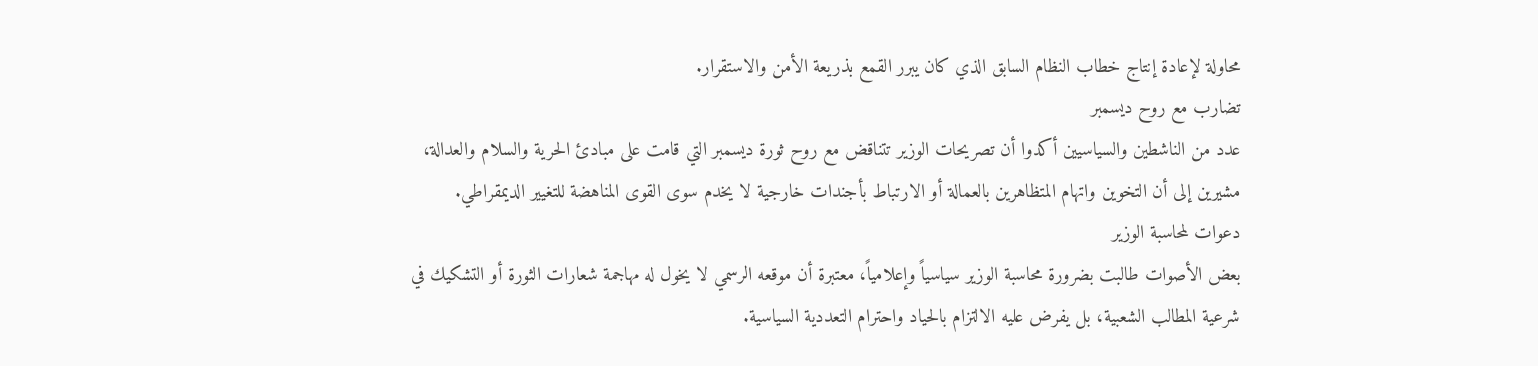محاولة لإعادة إنتاج خطاب النظام السابق الذي كان يبرر القمع بذريعة الأمن والاستقرار.
تضارب مع روح ديسمبر
عدد من الناشطين والسياسيين أكدوا أن تصريحات الوزير تتناقض مع روح ثورة ديسمبر التي قامت على مبادئ الحرية والسلام والعدالة، مشيرين إلى أن التخوين واتهام المتظاهرين بالعمالة أو الارتباط بأجندات خارجية لا يخدم سوى القوى المناهضة للتغيير الديمقراطي.
دعوات لمحاسبة الوزير
بعض الأصوات طالبت بضرورة محاسبة الوزير سياسياً وإعلامياً، معتبرة أن موقعه الرسمي لا يخول له مهاجمة شعارات الثورة أو التشكيك في شرعية المطالب الشعبية، بل يفرض عليه الالتزام بالحياد واحترام التعددية السياسية.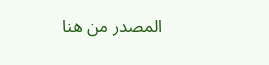المصدر من هنا